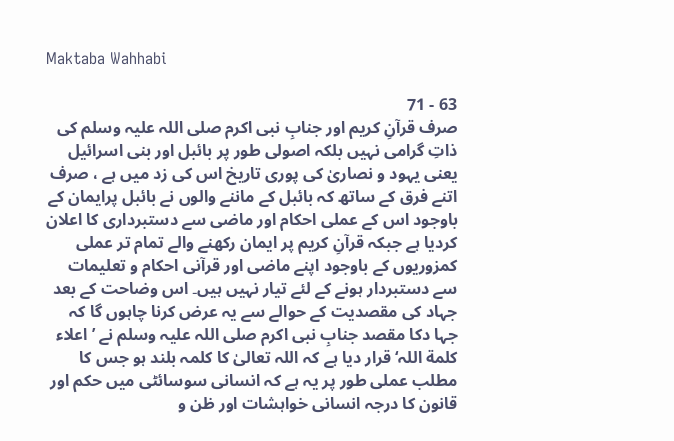Maktaba Wahhabi

63 - 71
صرف قرآنِ کریم اور جنابِ نبی اکرم صلی اللہ علیہ وسلم کی ذاتِ گرامی نہیں بلکہ اصولی طور پر بائبل اور بنی اسرائیل یعنی یہود و نصاریٰ کی پوری تاریخ اس کی زد میں ہے ، صرف اتنے فرق کے ساتھ کہ بائبل کے ماننے والوں نے بائبل پرایمان کے باوجود اس کے عملی احکام اور ماضی سے دستبرداری کا اعلان کردیا ہے جبکہ قرآنِ کریم پر ایمان رکھنے والے تمام تر عملی کمزوریوں کے باوجود اپنے ماضی اور قرآنی احکام و تعلیمات سے دستبردار ہونے کے لئے تیار نہیں ہیں۔ اس وضاحت کے بعد جہاد کی مقصدیت کے حوالے سے یہ عرض کرنا چاہوں گا کہ جہا دکا مقصد جنابِ نبی اکرم صلی اللہ علیہ وسلم نے ’اعلاء کلمة اللہ‘ قرار دیا ہے کہ اللہ تعالیٰ کا کلمہ بلند ہو جس کا مطلب عملی طور پر یہ ہے کہ انسانی سوسائٹی میں حکم اور قانون کا درجہ انسانی خواہشات اور ظن و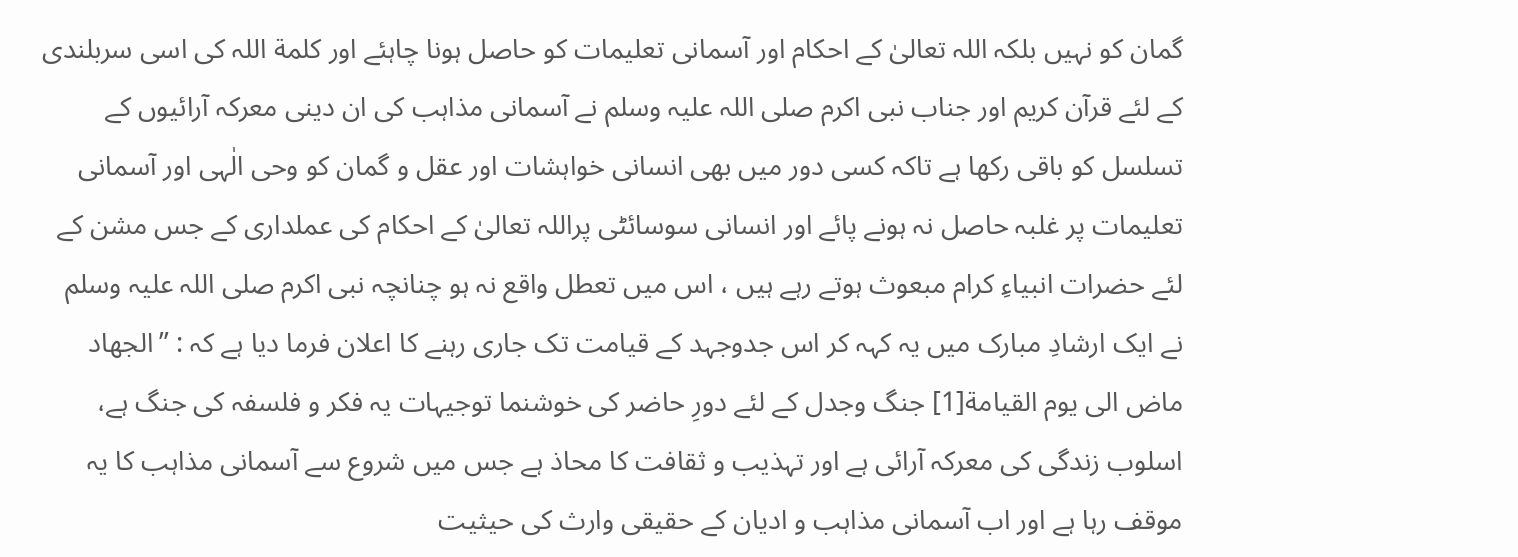گمان کو نہیں بلکہ اللہ تعالیٰ کے احکام اور آسمانی تعلیمات کو حاصل ہونا چاہئے اور کلمة اللہ کی اسی سربلندی کے لئے قرآن کریم اور جناب نبی اکرم صلی اللہ علیہ وسلم نے آسمانی مذاہب کی ان دینی معرکہ آرائیوں کے تسلسل کو باقی رکھا ہے تاکہ کسی دور میں بھی انسانی خواہشات اور عقل و گمان کو وحی الٰہی اور آسمانی تعلیمات پر غلبہ حاصل نہ ہونے پائے اور انسانی سوسائٹی پراللہ تعالیٰ کے احکام کی عملداری کے جس مشن کے لئے حضرات انبیاءِ کرام مبعوث ہوتے رہے ہیں ، اس میں تعطل واقع نہ ہو چنانچہ نبی اکرم صلی اللہ علیہ وسلم نے ایک ارشادِ مبارک میں یہ کہہ کر اس جدوجہد کے قیامت تک جاری رہنے کا اعلان فرما دیا ہے کہ : ”الجهاد ماض الی يوم القيامة[1] جنگ وجدل کے لئے دورِ حاضر کی خوشنما توجیہات یہ فکر و فلسفہ کی جنگ ہے، اسلوب زندگی کی معرکہ آرائی ہے اور تہذیب و ثقافت کا محاذ ہے جس میں شروع سے آسمانی مذاہب کا یہ موقف رہا ہے اور اب آسمانی مذاہب و ادیان کے حقیقی وارث کی حیثیت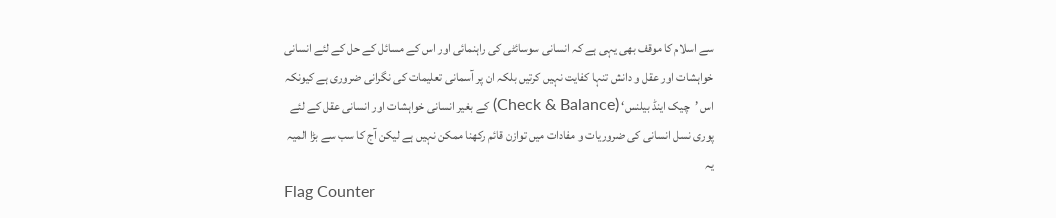سے اسلام کا موقف بھی یہی ہے کہ انسانی سوسائٹی کی راہنمائی اور اس کے مسائل کے حل کے لئے انسانی خواہشات اور عقل و دانش تنہا کفایت نہیں کرتیں بلکہ ان پر آسمانی تعلیمات کی نگرانی ضروری ہے کیونکہ اس ’چیک اینڈ بیلنس‘ (Check & Balance) کے بغیر انسانی خواہشات اور انسانی عقل کے لئے پوری نسل انسانی کی ضروریات و مفادات میں توازن قائم رکھنا ممکن نہیں ہے لیکن آج کا سب سے بڑا المیہ یہ
Flag Counter